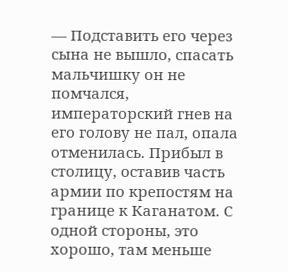— Подставить его через сына не вышло, спасать мальчишку он не помчался, императорский гнев на его голову не пал, опала отменилась. Прибыл в столицу, оставив часть армии по крепостям на границе к Каганатом. С одной стороны, это хорошо, там меньше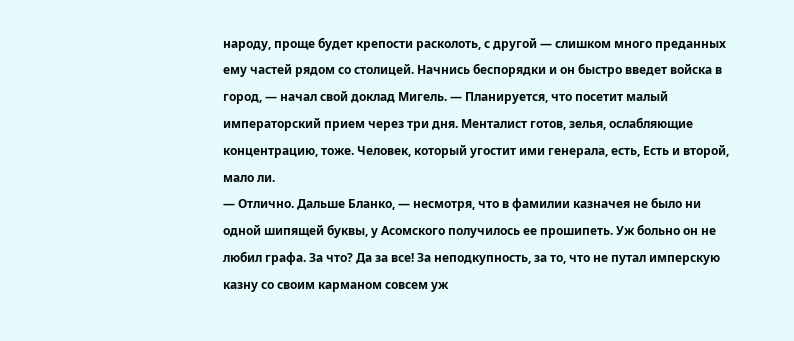народу, проще будет крепости расколоть, с другой — слишком много преданных ему частей рядом со столицей. Начнись беспорядки и он быстро введет войска в город, — начал свой доклад Мигель. — Планируется, что посетит малый императорский прием через три дня. Менталист готов, зелья, ослабляющие концентрацию, тоже. Человек, который угостит ими генерала, есть, Есть и второй, мало ли.
— Отлично. Дальше Бланко, — несмотря, что в фамилии казначея не было ни одной шипящей буквы, у Асомского получилось ее прошипеть. Уж больно он не любил графа. За что? Да за все! За неподкупность, за то, что не путал имперскую казну со своим карманом совсем уж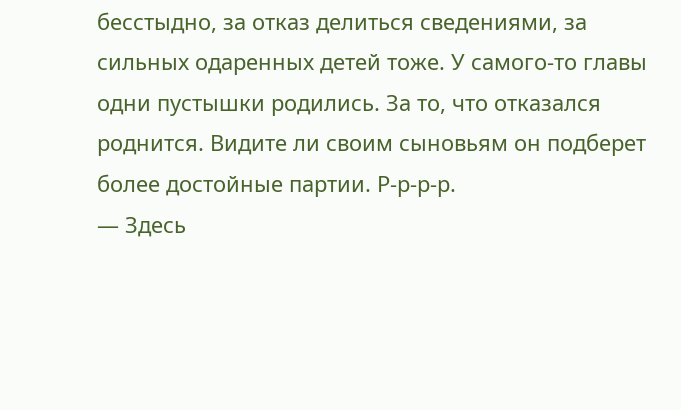бесстыдно, за отказ делиться сведениями, за сильных одаренных детей тоже. У самого-то главы одни пустышки родились. За то, что отказался роднится. Видите ли своим сыновьям он подберет более достойные партии. Р-р-р-р.
— Здесь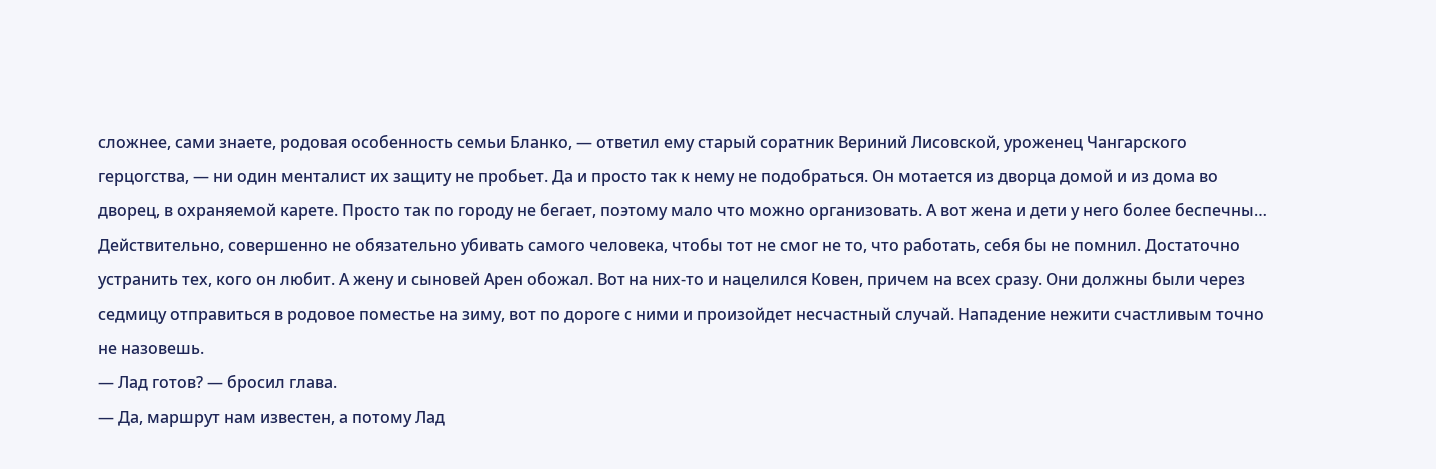сложнее, сами знаете, родовая особенность семьи Бланко, — ответил ему старый соратник Вериний Лисовской, уроженец Чангарского герцогства, — ни один менталист их защиту не пробьет. Да и просто так к нему не подобраться. Он мотается из дворца домой и из дома во дворец, в охраняемой карете. Просто так по городу не бегает, поэтому мало что можно организовать. А вот жена и дети у него более беспечны…
Действительно, совершенно не обязательно убивать самого человека, чтобы тот не смог не то, что работать, себя бы не помнил. Достаточно устранить тех, кого он любит. А жену и сыновей Арен обожал. Вот на них-то и нацелился Ковен, причем на всех сразу. Они должны были через седмицу отправиться в родовое поместье на зиму, вот по дороге с ними и произойдет несчастный случай. Нападение нежити счастливым точно не назовешь.
— Лад готов? — бросил глава.
— Да, маршрут нам известен, а потому Лад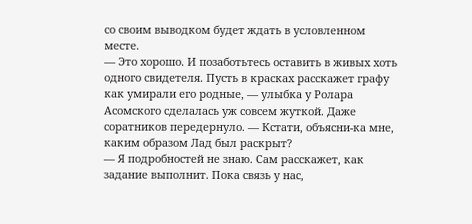со своим выводком будет ждать в условленном месте.
— Это хорошо. И позаботьтесь оставить в живых хоть одного свидетеля. Пусть в красках расскажет графу как умирали его родные, — улыбка у Ролара Асомского сделалась уж совсем жуткой. Даже соратников передернуло. — Кстати, объясни-ка мне, каким образом Лад был раскрыт?
— Я подробностей не знаю. Сам расскажет, как задание выполнит. Пока связь у нас,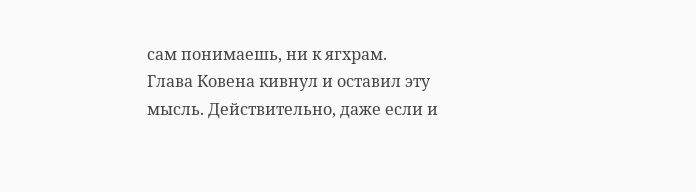сам понимаешь, ни к ягхрам.
Глава Ковена кивнул и оставил эту мысль. Действительно, даже если и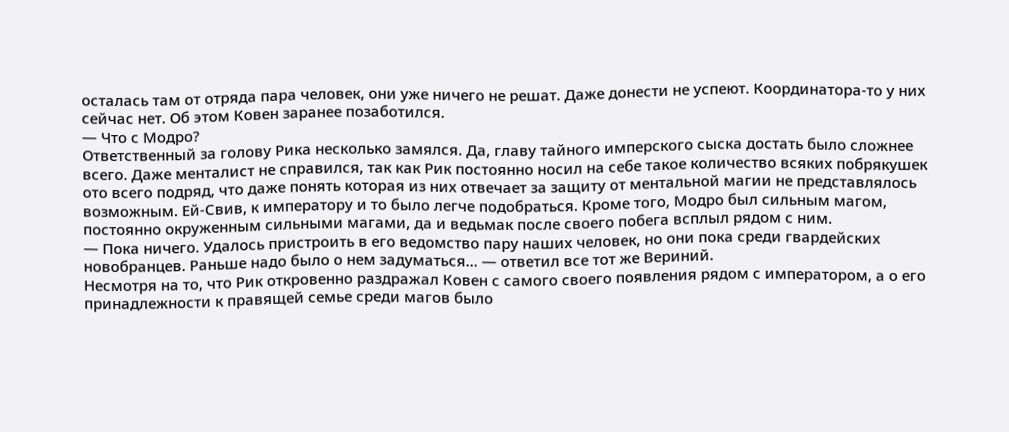осталась там от отряда пара человек, они уже ничего не решат. Даже донести не успеют. Координатора-то у них сейчас нет. Об этом Ковен заранее позаботился.
— Что с Модро?
Ответственный за голову Рика несколько замялся. Да, главу тайного имперского сыска достать было сложнее всего. Даже менталист не справился, так как Рик постоянно носил на себе такое количество всяких побрякушек ото всего подряд, что даже понять которая из них отвечает за защиту от ментальной магии не представлялось возможным. Ей-Свив, к императору и то было легче подобраться. Кроме того, Модро был сильным магом, постоянно окруженным сильными магами, да и ведьмак после своего побега всплыл рядом с ним.
— Пока ничего. Удалось пристроить в его ведомство пару наших человек, но они пока среди гвардейских новобранцев. Раньше надо было о нем задуматься… — ответил все тот же Вериний.
Несмотря на то, что Рик откровенно раздражал Ковен с самого своего появления рядом с императором, а о его принадлежности к правящей семье среди магов было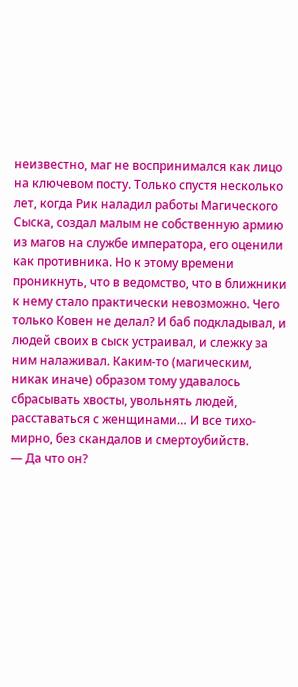неизвестно, маг не воспринимался как лицо на ключевом посту. Только спустя несколько лет, когда Рик наладил работы Магического Сыска, создал малым не собственную армию из магов на службе императора, его оценили как противника. Но к этому времени проникнуть, что в ведомство, что в ближники к нему стало практически невозможно. Чего только Ковен не делал? И баб подкладывал, и людей своих в сыск устраивал, и слежку за ним налаживал. Каким-то (магическим, никак иначе) образом тому удавалось сбрасывать хвосты, увольнять людей, расставаться с женщинами… И все тихо-мирно, без скандалов и смертоубийств.
— Да что он?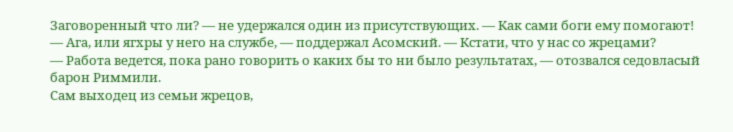Заговоренный что ли? — не удержался один из присутствующих. — Как сами боги ему помогают!
— Ага, или ягхры у него на службе, — поддержал Асомский. — Кстати, что у нас со жрецами?
— Работа ведется, пока рано говорить о каких бы то ни было результатах, — отозвался седовласый барон Риммили.
Сам выходец из семьи жрецов,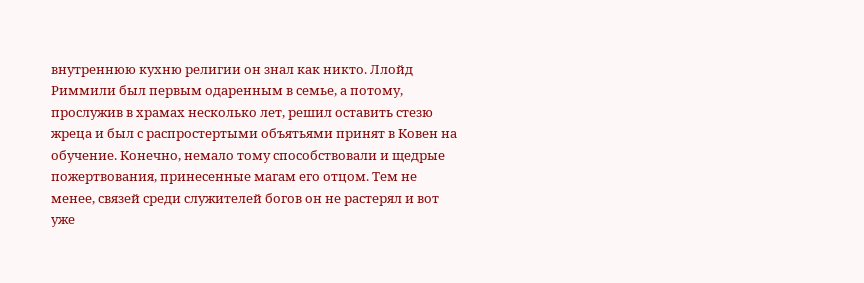внутреннюю кухню религии он знал как никто. Ллойд Риммили был первым одаренным в семье, а потому, прослужив в храмах несколько лет, решил оставить стезю жреца и был с распростертыми объятьями принят в Ковен на обучение. Конечно, немало тому способствовали и щедрые пожертвования, принесенные магам его отцом. Тем не менее, связей среди служителей богов он не растерял и вот уже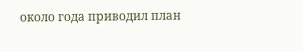около года приводил план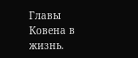Главы Ковена в жизнь.